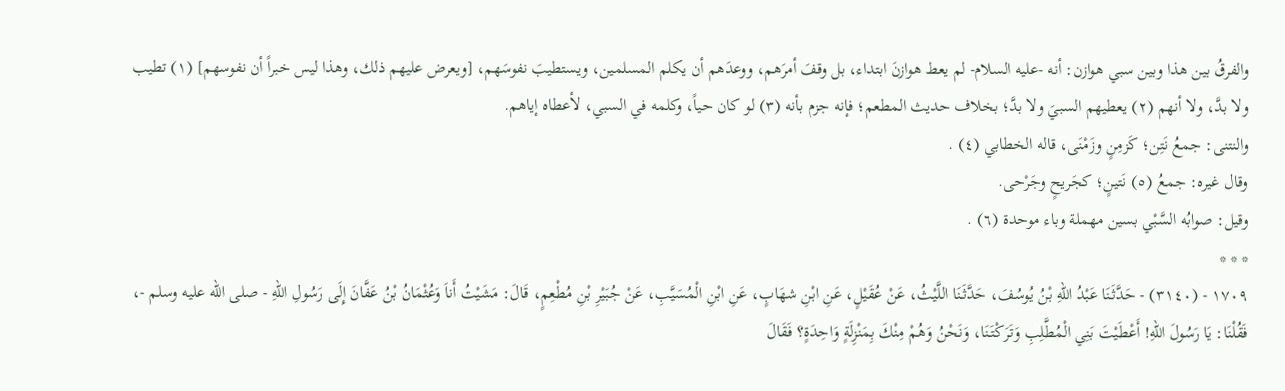والفرقُ بين هذا وبين سبي هوازن: أنه -عليه السلام- لم يعط هوازنَ ابتداء، بل وقفَ أمرَهم، ووعدَهم أن يكلم المسلمين، ويستطيبَ نفوسَهم، [ويعرض عليهم ذلك، وهذا ليس خبراً أن نفوسهم] (١) تطيب ولا بدَّ، ولا أنهم (٢) يعطيهم السبيَ ولا بدَّ؛ بخلاف حديث المطعم؛ فإنه جزم بأنه (٣) لو كان حياً، وكلمه في السبي، لأعطاه إياهم.
والنتنى: جمعُ نَتِن؛ كَزمِنٍ وزَمْنَى، قاله الخطابي (٤) .
وقال غيره: جمعُ (٥) نَتينٍ؛ كجَريحٍ وجَرْحى.
وقيل: صوابُه السَّبْي بسين مهملة وباء موحدة (٦) .
* * *
١٧٠٩ - (٣١٤٠) - حَدَّثَنَا عَبْدُ اللهِ بْنُ يُوسُفَ، حَدَّثَنَا اللَّيْثُ، عَنْ عُقَيْلٍ، عَنِ ابْنِ شهَابٍ، عَنِ ابْنِ الْمُسَيَّبِ، عَنْ جُبَيْرِ بْنِ مُطْعِمٍ، قَالَ: مَشَيْتُ أَناَ وَعُثْمَانُ بْنُ عَفَّانَ إِلَى رَسُولِ اللهِ - صلى الله عليه وسلم -، فَقُلْنَا: يَا رَسُولَ اللهِ! أَعْطَيْتَ بَنِي الْمُطَّلِبِ وَتَرَكْتَنَا، وَنَحْنُ وَهُمْ مِنْكَ بِمَنْزِلَةٍ وَاحِدَةٍ؟ فَقَالَ